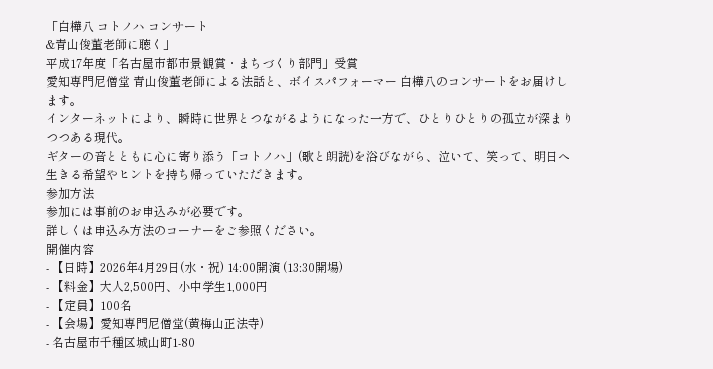「白樺八 コトノハ コンサート
&青山俊董老師に聴く」
平成17年度「名古屋市都市景観賞・まちづくり部門」受賞
愛知専門尼僧堂 青山俊董老師による法話と、ボイスパフォーマー 白樺八のコンサートをお届けします。
インターネットにより、瞬時に世界とつながるようになった一方で、ひとりひとりの孤立が深まりつつある現代。
ギターの音とともに心に寄り添う「コトノハ」(歌と朗読)を浴びながら、泣いて、笑って、明日へ生きる希望やヒントを持ち帰っていただきます。
参加方法
参加には事前のお申込みが必要です。
詳しくは申込み方法のコーナーをご参照ください。
開催内容
- 【日時】2026年4月29日(水・祝) 14:00開演 (13:30開場)
- 【料金】大人2,500円、小中学生1,000円
- 【定員】100名
- 【会場】愛知専門尼僧堂(黄梅山正法寺)
- 名古屋市千種区城山町1-80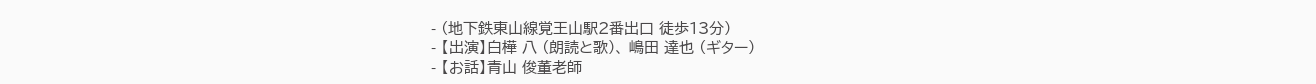- (地下鉄東山線覚王山駅2番出口 徒歩13分)
- 【出演】白樺 八 (朗読と歌)、 嶋田 達也 (ギター)
- 【お話】青山 俊董老師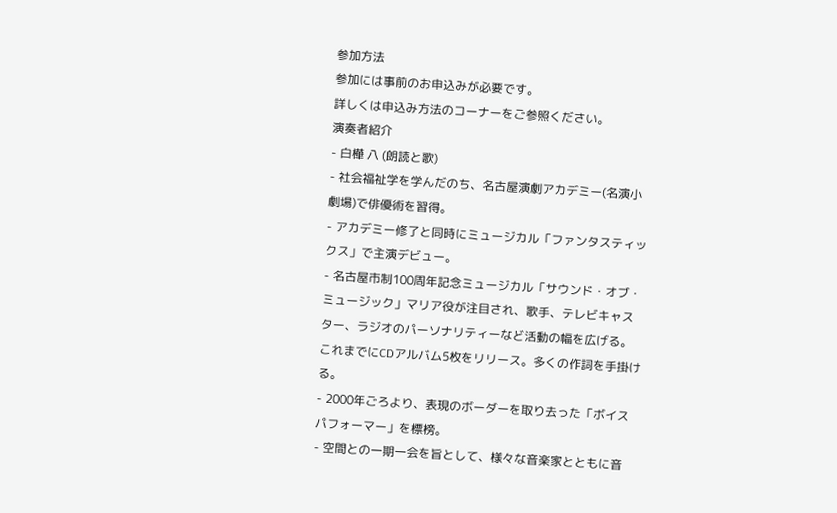参加方法
参加には事前のお申込みが必要です。
詳しくは申込み方法のコーナーをご参照ください。
演奏者紹介
- 白樺 八 (朗読と歌)
- 社会福祉学を学んだのち、名古屋演劇アカデミー(名演小劇場)で俳優術を習得。
- アカデミー修了と同時にミュージカル「ファンタスティックス」で主演デビュー。
- 名古屋市制100周年記念ミュージカル「サウンド・オブ・ミュージック」マリア役が注目され、歌手、テレビキャスター、ラジオのパーソナリティーなど活動の幅を広げる。これまでにCDアルバム5枚をリリース。多くの作詞を手掛ける。
- 2000年ごろより、表現のボーダーを取り去った「ボイスパフォーマー」を標榜。
- 空間との一期一会を旨として、様々な音楽家とともに音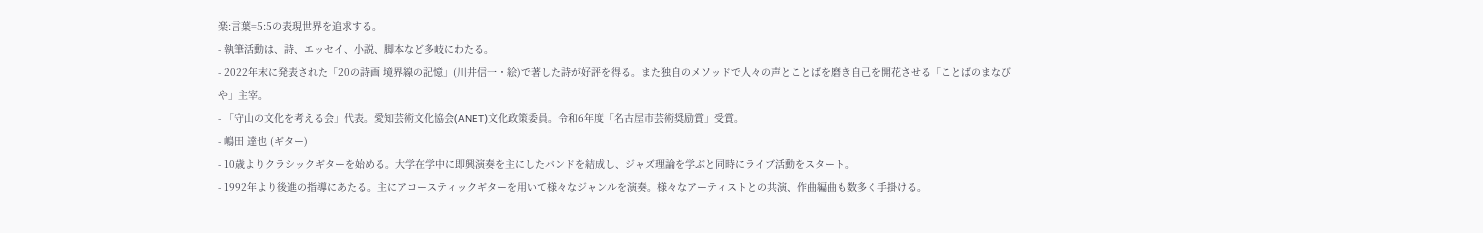楽:言葉=5:5の表現世界を追求する。
- 執筆活動は、詩、エッセイ、小説、脚本など多岐にわたる。
- 2022年末に発表された「20の詩画 境界線の記憶」(川井信一・絵)で著した詩が好評を得る。また独自のメソッドで人々の声とことばを磨き自己を開花させる「ことばのまなびや」主宰。
- 「守山の文化を考える会」代表。愛知芸術文化協会(ANET)文化政策委員。令和6年度「名古屋市芸術奨励賞」受賞。
- 嶋田 達也 (ギター)
- 10歳よりクラシックギターを始める。大学在学中に即興演奏を主にしたバンドを結成し、ジャズ理論を学ぶと同時にライブ活動をスタート。
- 1992年より後進の指導にあたる。主にアコースティックギターを用いて様々なジャンルを演奏。様々なアーティストとの共演、作曲編曲も数多く手掛ける。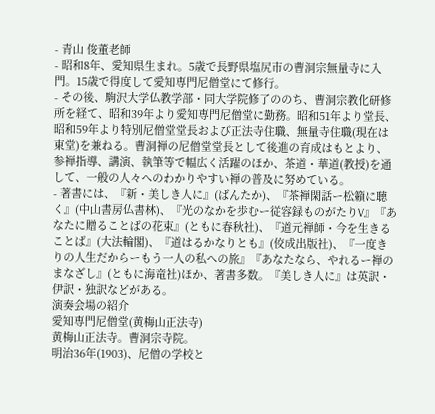- 青山 俊董老師
- 昭和8年、愛知県生まれ。5歳で長野県塩尻市の曹洞宗無量寺に入門。15歳で得度して愛知専門尼僧堂にて修行。
- その後、駒沢大学仏教学部・同大学院修了ののち、曹洞宗教化研修所を経て、昭和39年より愛知専門尼僧堂に勤務。昭和51年より堂長、昭和59年より特別尼僧堂堂長および正法寺住職、無量寺住職(現在は東堂)を兼ねる。曹洞禅の尼僧堂堂長として後進の育成はもとより、参禅指導、講演、執筆等で幅広く活躍のほか、茶道・華道(教授)を通して、一般の人々へのわかりやすい禅の普及に努めている。
- 著書には、『新・美しき人に』(ばんたか)、『茶禅閑話ー松籟に聴く』(中山書房仏書林)、『光のなかを歩むー従容録ものがたりV』『あなたに贈ることばの花束』(ともに春秋社)、『道元禅師・今を生きることば』(大法輪閣)、『道はるかなりとも』(佼成出版社)、『一度きりの人生だからーもう一人の私への旅』『あなたなら、やれるー禅のまなざし』(ともに海竜社)ほか、著書多数。『美しき人に』は英訳・伊訳・独訳などがある。
演奏会場の紹介
愛知専門尼僧堂(黄梅山正法寺)
黄梅山正法寺。曹洞宗寺院。
明治36年(1903)、尼僧の学校と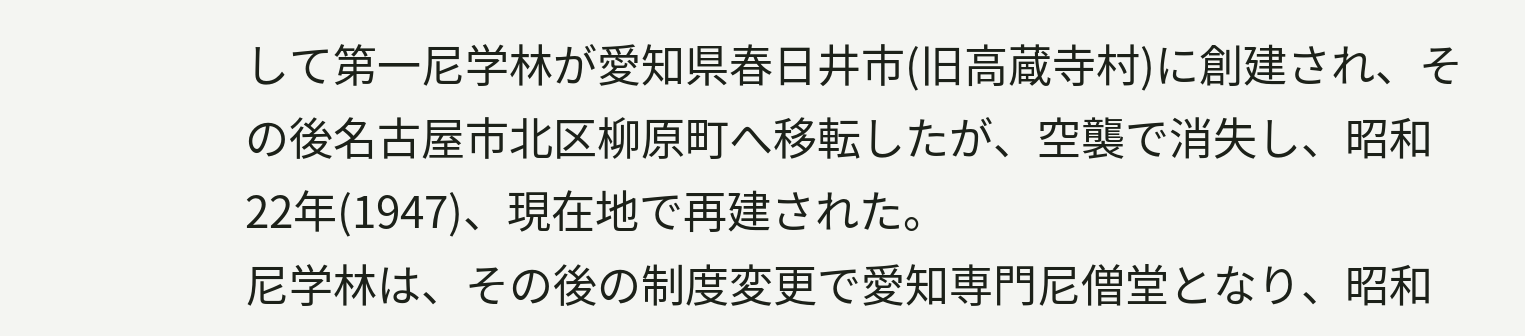して第一尼学林が愛知県春日井市(旧高蔵寺村)に創建され、その後名古屋市北区柳原町へ移転したが、空襲で消失し、昭和22年(1947)、現在地で再建された。
尼学林は、その後の制度変更で愛知専門尼僧堂となり、昭和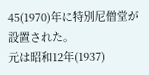45(1970)年に特別尼僧堂が設置された。
元は昭和12年(1937)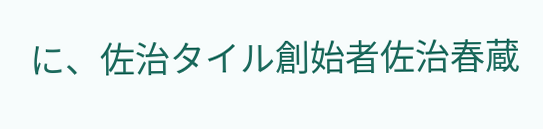に、佐治タイル創始者佐治春蔵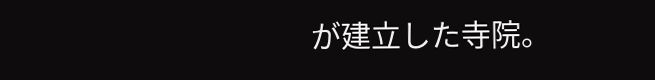が建立した寺院。